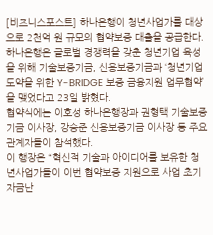[비즈니스포스트] 하나은행이 청년사업가를 대상으로 2천억 원 규모의 협약보증 대출을 공급한다.
하나은행은 글로벌 경쟁력을 갖춘 청년기업 육성을 위해 기술보증기금, 신용보증기금과 ‘청년기업 도약을 위한 Y-BRIDGE 보증 금융지원 업무협약’을 맺었다고 23일 밝혔다.
협약식에는 이호성 하나은행장과 권형택 기술보증기금 이사장, 강승준 신용보증기금 이사장 등 주요 관계자들이 참석했다.
이 행장은 “혁신적 기술과 아이디어를 보유한 청년사업가들이 이번 협약보증 지원으로 사업 초기 자금난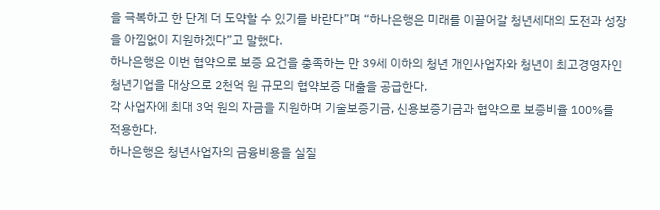을 극복하고 한 단계 더 도약할 수 있기를 바란다”며 “하나은행은 미래를 이끌어갈 청년세대의 도전과 성장을 아낌없이 지원하겠다”고 말했다.
하나은행은 이번 협약으로 보증 요건을 충족하는 만 39세 이하의 청년 개인사업자와 청년이 최고경영자인 청년기업을 대상으로 2천억 원 규모의 협약보증 대출을 공급한다.
각 사업자에 최대 3억 원의 자금을 지원하며 기술보증기금, 신용보증기금과 협약으로 보증비율 100%를 적용한다.
하나은행은 청년사업자의 금융비용을 실질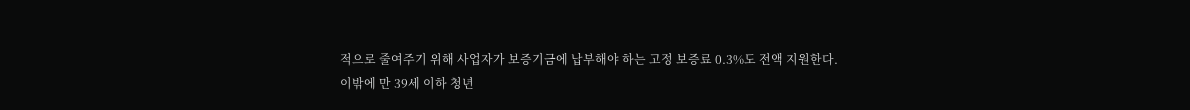적으로 줄여주기 위해 사업자가 보증기금에 납부해야 하는 고정 보증료 0.3%도 전액 지원한다.
이밖에 만 39세 이하 청년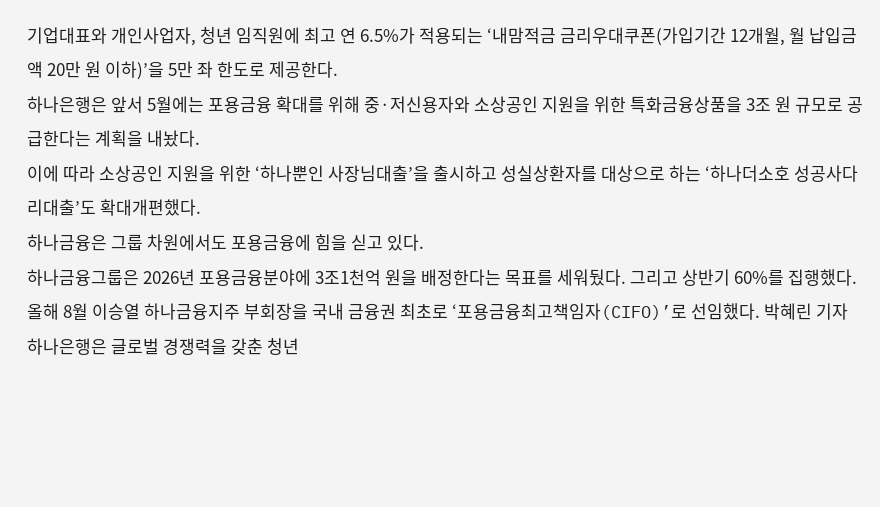기업대표와 개인사업자, 청년 임직원에 최고 연 6.5%가 적용되는 ‘내맘적금 금리우대쿠폰(가입기간 12개월, 월 납입금액 20만 원 이하)’을 5만 좌 한도로 제공한다.
하나은행은 앞서 5월에는 포용금융 확대를 위해 중·저신용자와 소상공인 지원을 위한 특화금융상품을 3조 원 규모로 공급한다는 계획을 내놨다.
이에 따라 소상공인 지원을 위한 ‘하나뿐인 사장님대출’을 출시하고 성실상환자를 대상으로 하는 ‘하나더소호 성공사다리대출’도 확대개편했다.
하나금융은 그룹 차원에서도 포용금융에 힘을 싣고 있다.
하나금융그룹은 2026년 포용금융분야에 3조1천억 원을 배정한다는 목표를 세워뒀다. 그리고 상반기 60%를 집행했다. 올해 8월 이승열 하나금융지주 부회장을 국내 금융권 최초로 ‘포용금융최고책임자(CIFO)’로 선임했다. 박혜린 기자
하나은행은 글로벌 경쟁력을 갖춘 청년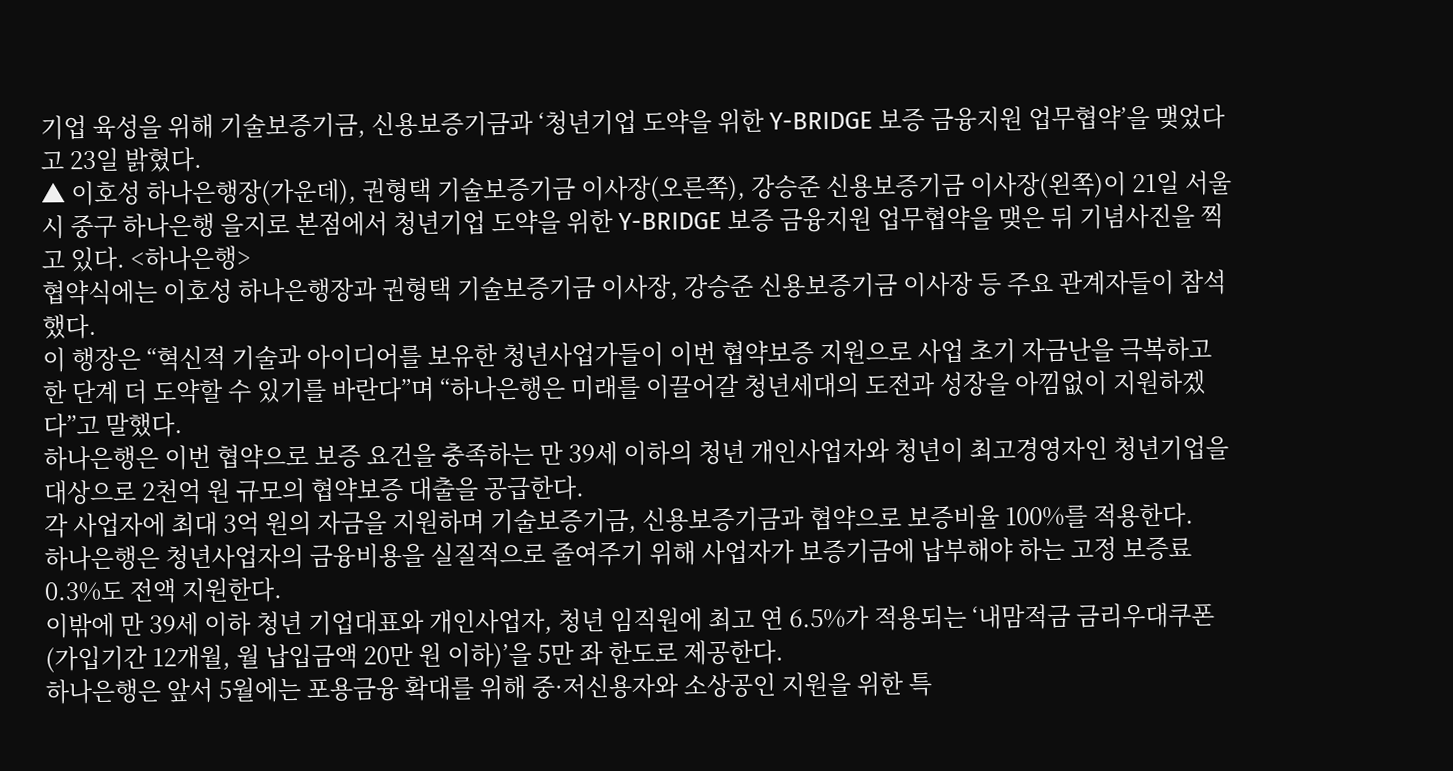기업 육성을 위해 기술보증기금, 신용보증기금과 ‘청년기업 도약을 위한 Y-BRIDGE 보증 금융지원 업무협약’을 맺었다고 23일 밝혔다.
▲ 이호성 하나은행장(가운데), 권형택 기술보증기금 이사장(오른쪽), 강승준 신용보증기금 이사장(왼쪽)이 21일 서울시 중구 하나은행 을지로 본점에서 청년기업 도약을 위한 Y-BRIDGE 보증 금융지원 업무협약을 맺은 뒤 기념사진을 찍고 있다. <하나은행>
협약식에는 이호성 하나은행장과 권형택 기술보증기금 이사장, 강승준 신용보증기금 이사장 등 주요 관계자들이 참석했다.
이 행장은 “혁신적 기술과 아이디어를 보유한 청년사업가들이 이번 협약보증 지원으로 사업 초기 자금난을 극복하고 한 단계 더 도약할 수 있기를 바란다”며 “하나은행은 미래를 이끌어갈 청년세대의 도전과 성장을 아낌없이 지원하겠다”고 말했다.
하나은행은 이번 협약으로 보증 요건을 충족하는 만 39세 이하의 청년 개인사업자와 청년이 최고경영자인 청년기업을 대상으로 2천억 원 규모의 협약보증 대출을 공급한다.
각 사업자에 최대 3억 원의 자금을 지원하며 기술보증기금, 신용보증기금과 협약으로 보증비율 100%를 적용한다.
하나은행은 청년사업자의 금융비용을 실질적으로 줄여주기 위해 사업자가 보증기금에 납부해야 하는 고정 보증료 0.3%도 전액 지원한다.
이밖에 만 39세 이하 청년 기업대표와 개인사업자, 청년 임직원에 최고 연 6.5%가 적용되는 ‘내맘적금 금리우대쿠폰(가입기간 12개월, 월 납입금액 20만 원 이하)’을 5만 좌 한도로 제공한다.
하나은행은 앞서 5월에는 포용금융 확대를 위해 중·저신용자와 소상공인 지원을 위한 특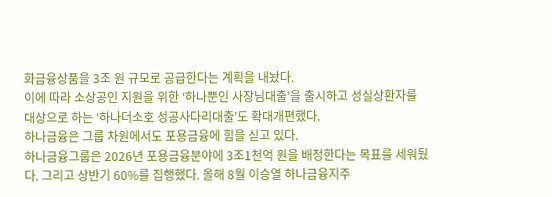화금융상품을 3조 원 규모로 공급한다는 계획을 내놨다.
이에 따라 소상공인 지원을 위한 ‘하나뿐인 사장님대출’을 출시하고 성실상환자를 대상으로 하는 ‘하나더소호 성공사다리대출’도 확대개편했다.
하나금융은 그룹 차원에서도 포용금융에 힘을 싣고 있다.
하나금융그룹은 2026년 포용금융분야에 3조1천억 원을 배정한다는 목표를 세워뒀다. 그리고 상반기 60%를 집행했다. 올해 8월 이승열 하나금융지주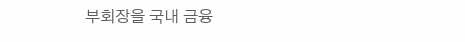부회장을 국내 금융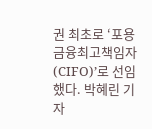권 최초로 ‘포용금융최고책임자(CIFO)’로 선임했다. 박혜린 기자